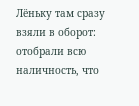Лёньку там сразу взяли в оборот: отобрали всю наличность, что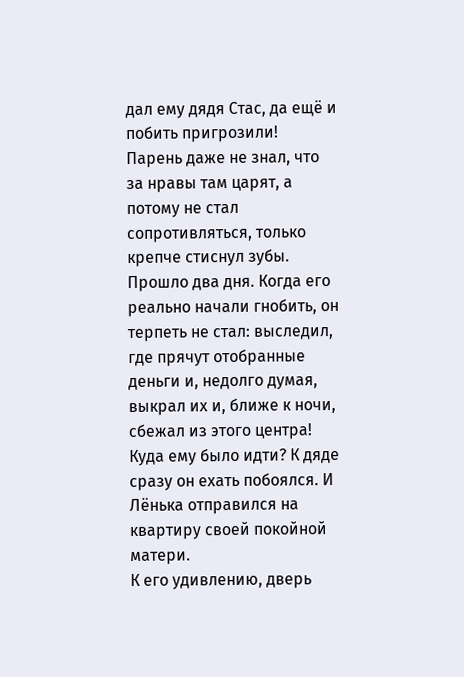дал ему дядя Стас, да ещё и побить пригрозили! Парень даже не знал, что за нравы там царят, а потому не стал сопротивляться, только крепче стиснул зубы.
Прошло два дня. Когда его реально начали гнобить, он терпеть не стал: выследил, где прячут отобранные деньги и, недолго думая, выкрал их и, ближе к ночи, сбежал из этого центра!
Куда ему было идти? К дяде сразу он ехать побоялся. И Лёнька отправился на квартиру своей покойной матери.
К его удивлению, дверь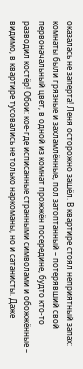оказалась не заперта! Леня осторожно зашёл. В квартире стоял неприятный запах: комнаты были грязные и захламлённые, пол затоптанный – потерявший свой первоначальный цвет, в одной из комнат прожжён посередине, будто кто-то разводил костёр! Обои: кое-где исписанные странными символами и обожжённые – видимо, в квартире тусовались не только наркоманы, но и сатанисты. Даже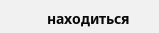находиться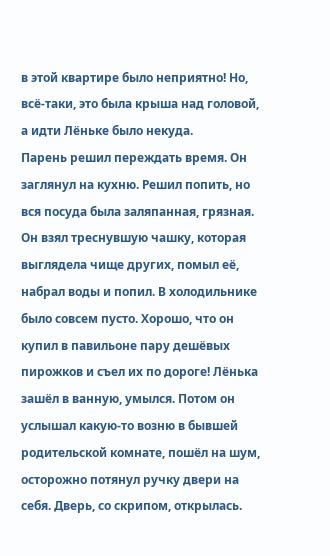в этой квартире было неприятно! Но, всё-таки, это была крыша над головой, а идти Лёньке было некуда.
Парень решил переждать время. Он заглянул на кухню. Решил попить, но вся посуда была заляпанная, грязная. Он взял треснувшую чашку, которая выглядела чище других, помыл её, набрал воды и попил. В холодильнике было совсем пусто. Хорошо, что он купил в павильоне пару дешёвых пирожков и съел их по дороге! Лёнька зашёл в ванную, умылся. Потом он услышал какую-то возню в бывшей родительской комнате, пошёл на шум, осторожно потянул ручку двери на себя. Дверь, со скрипом, открылась.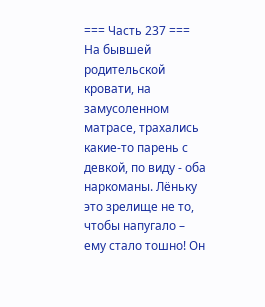=== Часть 237 ===
На бывшей родительской кровати, на замусоленном матрасе, трахались какие-то парень с девкой, по виду - оба наркоманы. Лёньку это зрелище не то, чтобы напугало – ему стало тошно! Он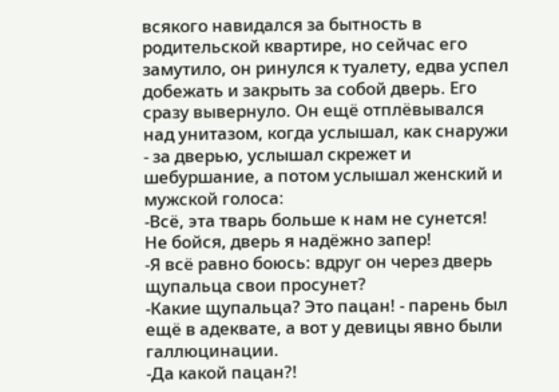всякого навидался за бытность в родительской квартире, но сейчас его замутило, он ринулся к туалету, едва успел добежать и закрыть за собой дверь. Его сразу вывернуло. Он ещё отплёвывался над унитазом, когда услышал, как снаружи - за дверью, услышал скрежет и шебуршание, а потом услышал женский и мужской голоса:
-Всё, эта тварь больше к нам не сунется! Не бойся, дверь я надёжно запер!
-Я всё равно боюсь: вдруг он через дверь щупальца свои просунет?
-Какие щупальца? Это пацан! - парень был ещё в адеквате, а вот у девицы явно были галлюцинации.
-Да какой пацан?!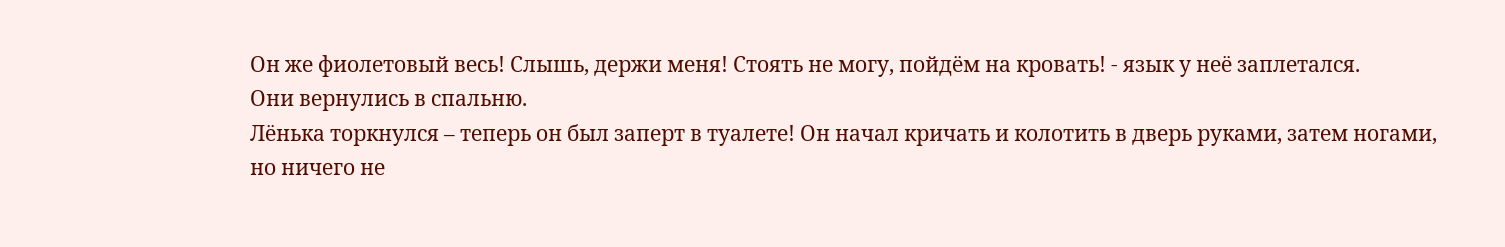Он же фиолетовый весь! Слышь, держи меня! Стоять не могу, пойдём на кровать! - язык у неё заплетался.
Они вернулись в спальню.
Лёнька торкнулся – теперь он был заперт в туалете! Он начал кричать и колотить в дверь руками, затем ногами, но ничего не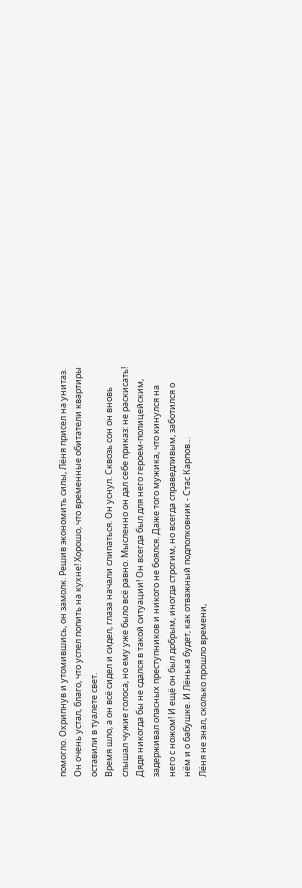помогло. Охрипнув и утомившись, он замолк. Решив экономить силы, Лёня присел на унитаз. Он очень устал, благо, что успел попить на кухне! Хорошо, что временные обитатели квартиры оставили в туалете свет.
Время шло, а он всё сидел и сидел, глаза начали слипаться. Он уснул. Сквозь сон он вновь слышал чужие голоса, но ему уже было всё равно. Мысленно он дал себе приказ: не раскисать!
Дядя никогда бы не сдался в такой ситуации! Он всегда был для него героем-полицейским, задерживал опасных преступников и никого не боялся. Даже того мужика, что кинулся на него с ножом! И ещё он был добрым, иногда строгим, но всегда справедливым, заботился о нём и о бабушке. И Лёнька будет, как отважный подполковник - Стас Карпов…
Лёня не знал, сколько прошло времени,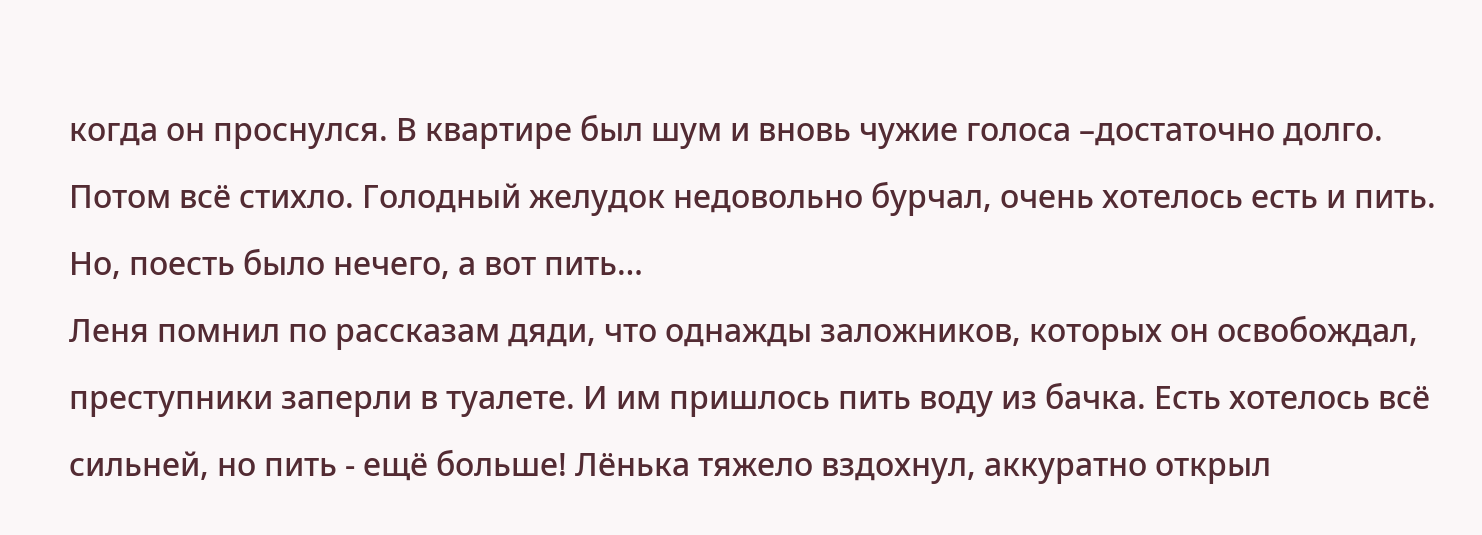когда он проснулся. В квартире был шум и вновь чужие голоса –достаточно долго. Потом всё стихло. Голодный желудок недовольно бурчал, очень хотелось есть и пить. Но, поесть было нечего, а вот пить…
Леня помнил по рассказам дяди, что однажды заложников, которых он освобождал, преступники заперли в туалете. И им пришлось пить воду из бачка. Есть хотелось всё сильней, но пить - ещё больше! Лёнька тяжело вздохнул, аккуратно открыл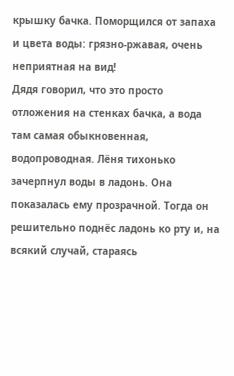крышку бачка. Поморщился от запаха и цвета воды: грязно-ржавая, очень неприятная на вид!
Дядя говорил, что это просто отложения на стенках бачка, а вода там самая обыкновенная, водопроводная. Лёня тихонько зачерпнул воды в ладонь. Она показалась ему прозрачной. Тогда он решительно поднёс ладонь ко рту и, на всякий случай, стараясь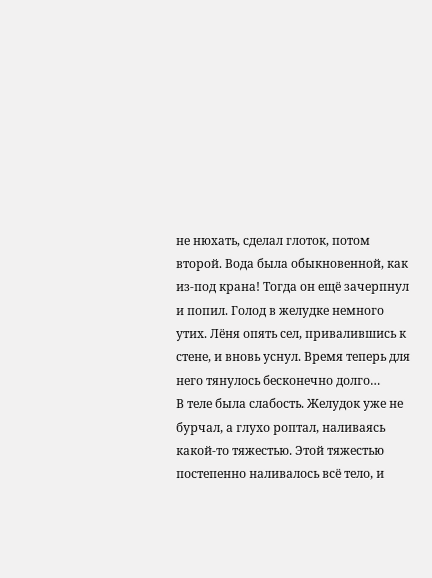не нюхать, сделал глоток, потом второй. Вода была обыкновенной, как из-под крана! Тогда он ещё зачерпнул и попил. Голод в желудке немного утих. Лёня опять сел, привалившись к стене, и вновь уснул. Время теперь для него тянулось бесконечно долго…
В теле была слабость. Желудок уже не бурчал, а глухо роптал, наливаясь какой-то тяжестью. Этой тяжестью постепенно наливалось всё тело, и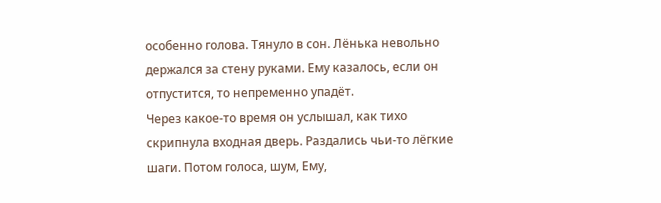особенно голова. Тянуло в сон. Лёнька невольно держался за стену руками. Ему казалось, если он отпустится, то непременно упадёт.
Через какое-то время он услышал, как тихо скрипнула входная дверь. Раздались чьи-то лёгкие шаги. Потом голоса, шум, Ему,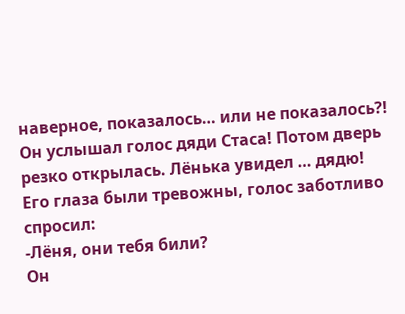наверное, показалось… или не показалось?! Он услышал голос дяди Стаса! Потом дверь резко открылась. Лёнька увидел … дядю!
Его глаза были тревожны, голос заботливо спросил:
-Лёня, они тебя били?
Он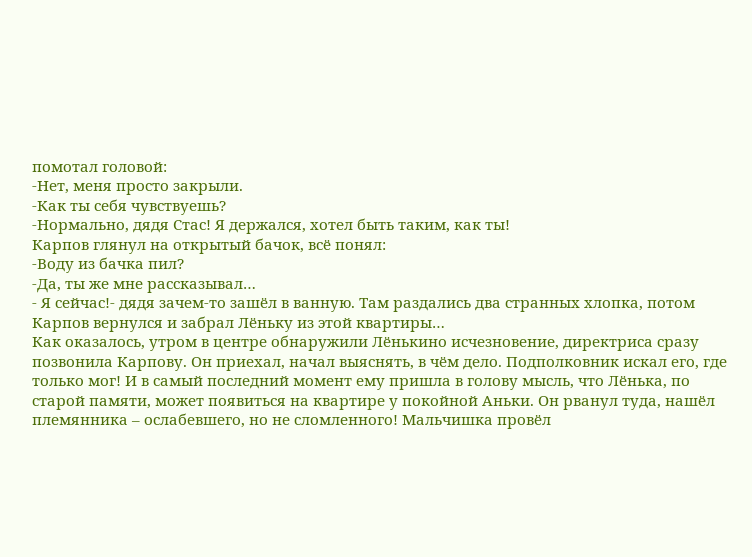помотал головой:
-Нет, меня просто закрыли.
-Как ты себя чувствуешь?
-Нормально, дядя Стас! Я держался, хотел быть таким, как ты!
Карпов глянул на открытый бачок, всё понял:
-Воду из бачка пил?
-Да, ты же мне рассказывал…
- Я сейчас!- дядя зачем-то зашёл в ванную. Там раздались два странных хлопка, потом Карпов вернулся и забрал Лёньку из этой квартиры…
Как оказалось, утром в центре обнаружили Лёнькино исчезновение, директриса сразу позвонила Карпову. Он приехал, начал выяснять, в чём дело. Подполковник искал его, где только мог! И в самый последний момент ему пришла в голову мысль, что Лёнька, по старой памяти, может появиться на квартире у покойной Аньки. Он рванул туда, нашёл племянника – ослабевшего, но не сломленного! Мальчишка провёл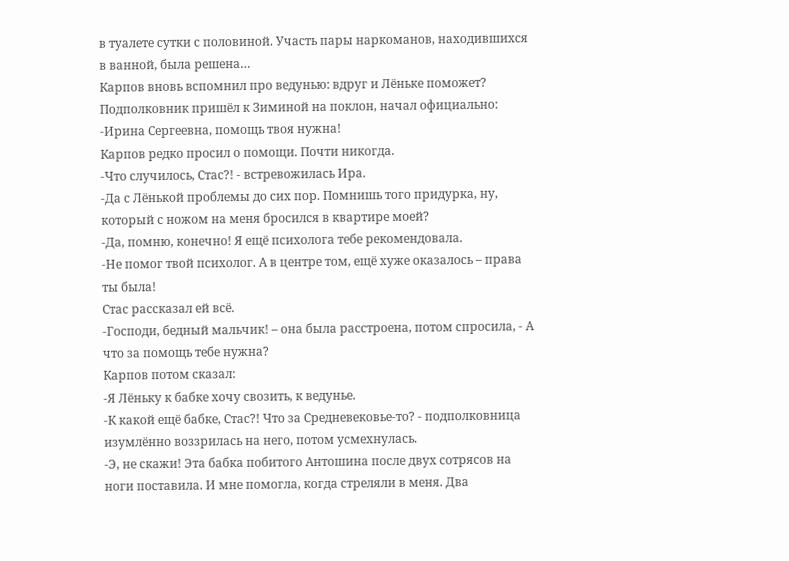в туалете сутки с половиной. Участь пары наркоманов, находившихся в ванной, была решена…
Карпов вновь вспомнил про ведунью: вдруг и Лёньке поможет? Подполковник пришёл к Зиминой на поклон, начал официально:
-Ирина Сергеевна, помощь твоя нужна!
Карпов редко просил о помощи. Почти никогда.
-Что случилось, Стас?! - встревожилась Ира.
-Да с Лёнькой проблемы до сих пор. Помнишь того придурка, ну, который с ножом на меня бросился в квартире моей?
-Да, помню, конечно! Я ещё психолога тебе рекомендовала.
-Не помог твой психолог. А в центре том, ещё хуже оказалось – права ты была!
Стас рассказал ей всё.
-Господи, бедный мальчик! – она была расстроена, потом спросила, - А что за помощь тебе нужна?
Карпов потом сказал:
-Я Лёньку к бабке хочу свозить, к ведунье.
-К какой ещё бабке, Стас?! Что за Средневековье-то? - подполковница изумлённо воззрилась на него, потом усмехнулась.
-Э, не скажи! Эта бабка побитого Антошина после двух сотрясов на ноги поставила. И мне помогла, когда стреляли в меня. Два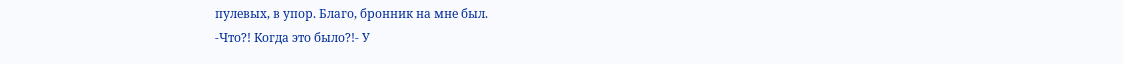пулевых, в упор. Благо, бронник на мне был.
-Что?! Когда это было?!- У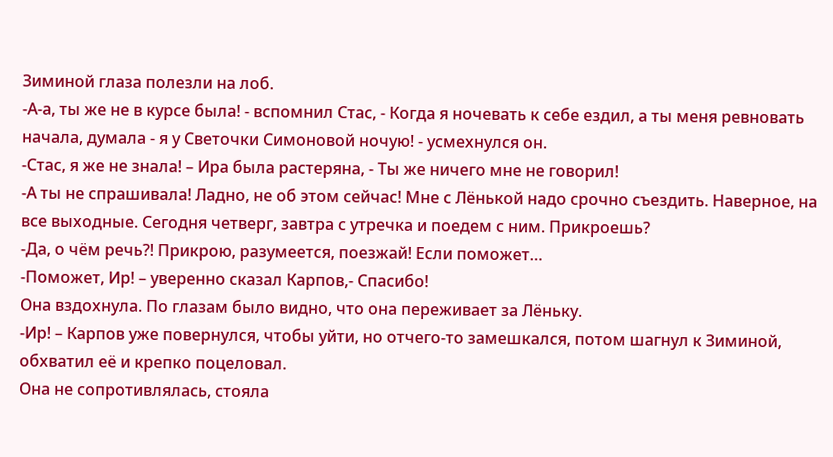Зиминой глаза полезли на лоб.
-А-а, ты же не в курсе была! - вспомнил Стас, - Когда я ночевать к себе ездил, а ты меня ревновать начала, думала - я у Светочки Симоновой ночую! - усмехнулся он.
-Стас, я же не знала! – Ира была растеряна, - Ты же ничего мне не говорил!
-А ты не спрашивала! Ладно, не об этом сейчас! Мне с Лёнькой надо срочно съездить. Наверное, на все выходные. Сегодня четверг, завтра с утречка и поедем с ним. Прикроешь?
-Да, о чём речь?! Прикрою, разумеется, поезжай! Если поможет…
-Поможет, Ир! – уверенно сказал Карпов,- Спасибо!
Она вздохнула. По глазам было видно, что она переживает за Лёньку.
-Ир! – Карпов уже повернулся, чтобы уйти, но отчего-то замешкался, потом шагнул к Зиминой, обхватил её и крепко поцеловал.
Она не сопротивлялась, стояла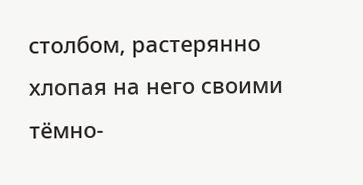столбом, растерянно хлопая на него своими тёмно-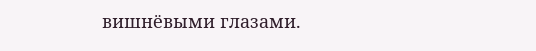вишнёвыми глазами.